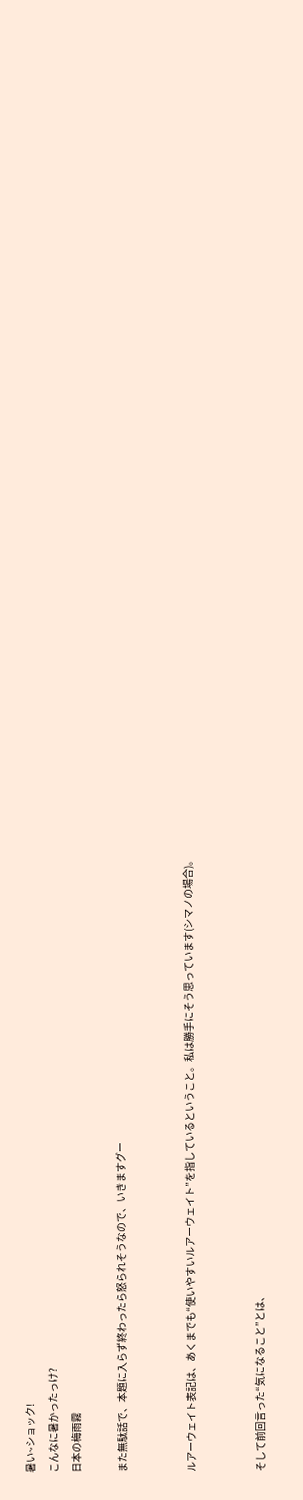暑い~ショック!
こんなに暑かったっけ?
日本の梅雨霧

また無駄話で、本題に入らず終わったら怒られそうなので、いきますグー


ルアーウェイト表記は、あくまでも“使いやすいルアーウェイト”を指しているということ。私は勝手にそう思っています(シマノの場合)。


そして前回言った“気になること”とは、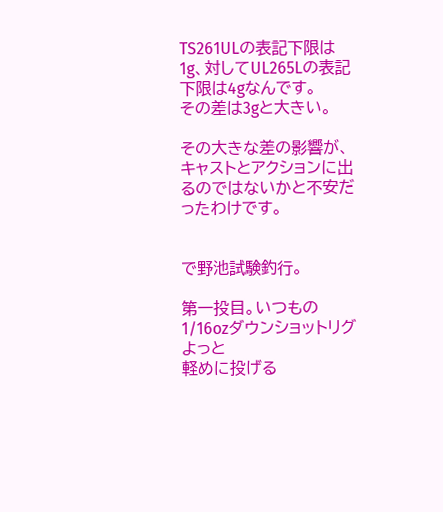TS261ULの表記下限は1g、対してUL265Lの表記下限は4gなんです。
その差は3gと大きい。

その大きな差の影響が、キャストとアクションに出るのではないかと不安だったわけです。


で野池試験釣行。

第一投目。いつもの1/16ozダウンショットリグ
よっと
軽めに投げる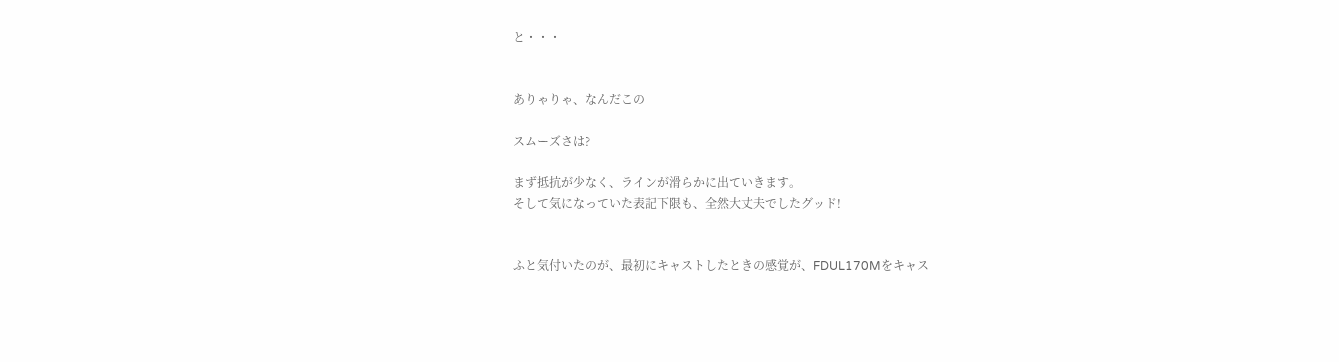と・・・


ありゃりゃ、なんだこの

スムーズさは?

まず抵抗が少なく、ラインが滑らかに出ていきます。
そして気になっていた表記下限も、全然大丈夫でしたグッド!


ふと気付いたのが、最初にキャストしたときの感覚が、FDUL170Mをキャス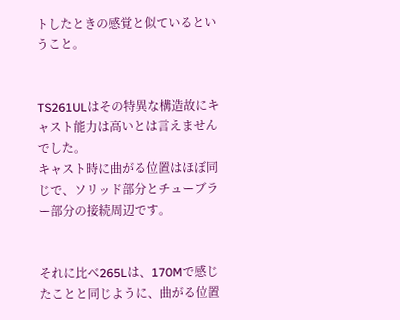トしたときの感覚と似ているということ。


TS261ULはその特異な構造故にキャスト能力は高いとは言えませんでした。
キャスト時に曲がる位置はほぼ同じで、ソリッド部分とチューブラー部分の接続周辺です。


それに比べ265Lは、170Mで感じたことと同じように、曲がる位置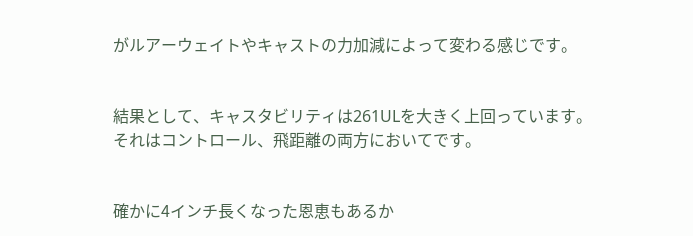がルアーウェイトやキャストの力加減によって変わる感じです。


結果として、キャスタビリティは261ULを大きく上回っています。
それはコントロール、飛距離の両方においてです。


確かに4インチ長くなった恩恵もあるか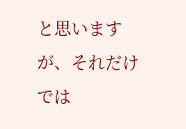と思いますが、それだけでは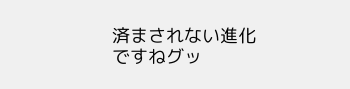済まされない進化ですねグッ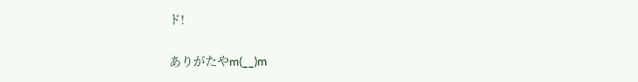ド!

ありがたやm(__)m